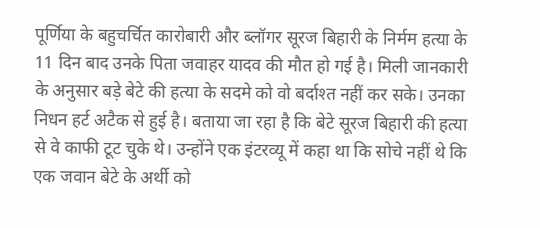पूर्णिया के बहुचर्चित कारोबारी और ब्लॉगर सूरज बिहारी के निर्मम हत्या के 11 दिन बाद उनके पिता जवाहर यादव की मौत हो गई है। मिली जानकारी के अनुसार बड़े बेटे की हत्या के सदमे को वो बर्दाश्त नहीं कर सके। उनका निधन हर्ट अटैक से हुई है। बताया जा रहा है कि बेटे सूरज बिहारी की हत्या से वे काफी टूट चुके थे। उन्होंने एक इंटरव्यू में कहा था कि सोचे नहीं थे कि एक जवान बेटे के अर्थी को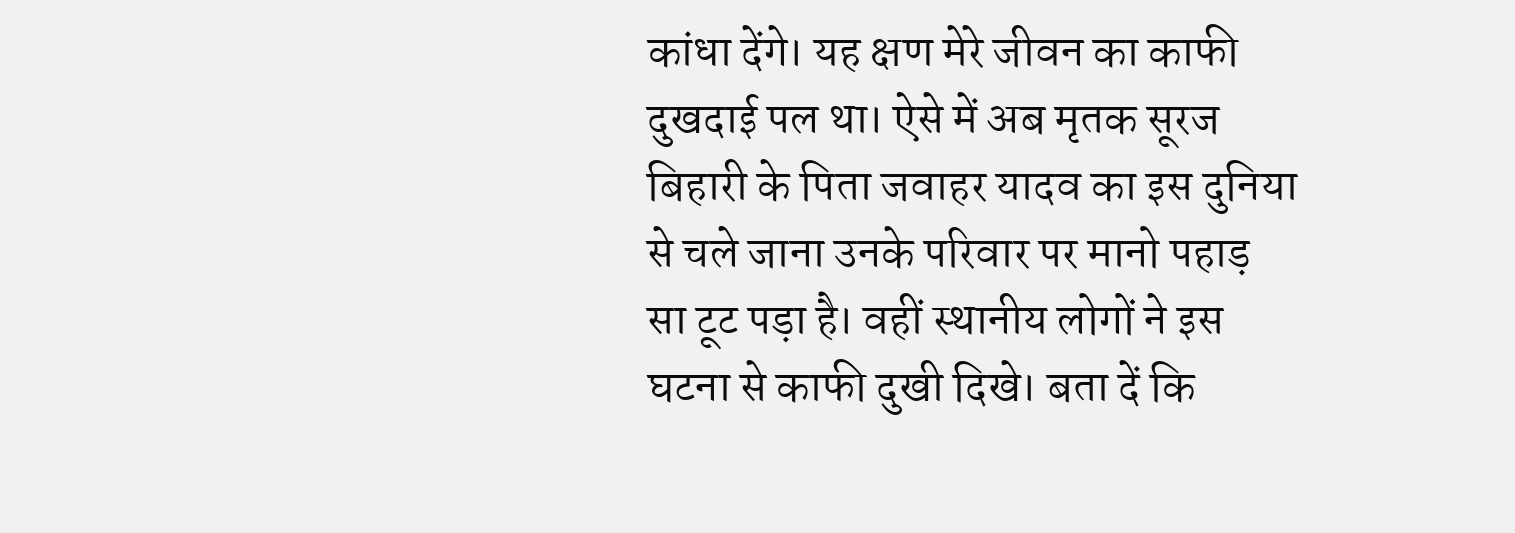कांधा देंगे। यह क्षण मेरे जीवन का काफी दुखदाई पल था। ऐसे में अब मृतक सूरज बिहारी के पिता जवाहर यादव का इस दुनिया से चले जाना उनके परिवार पर मानो पहाड़ सा टूट पड़ा है। वहीं स्थानीय लोगों ने इस घटना से काफी दुखी दिखे। बता दें कि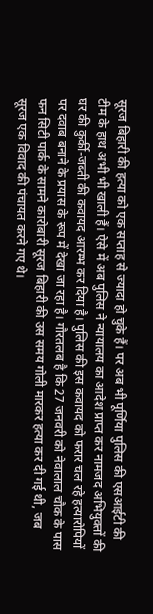सूरज बिहारी की हत्या को एक सप्ताह से ज्यादा हो चुके हैं। पर अब भी पूर्णिया पुलिस की एसआईटी की टीम के हाथ अभी भी खाली हैं। ऐसे में अब पुलिस ने न्यायालय का आदेश प्राप्त कर नामजद अभियुक्तों की घर की कुर्की-जब्ती की कवायद आरम्भ कर दिया है। पुलिस की इस कवायद को फरार चल रहे हत्यारोपियों पर दवाब बनाने के प्रयास के रूप में देखा जा रहा है। गौरतलब है कि 27 जनवरी को नेवालाल चौक के पास फन सिटी पार्क के सामने कारोबारी सूरज बिहारी की उस समय गोली मारकर हत्या कर दी गई थी, जब सूरज एक विवाद की पंचायत करने गए थे।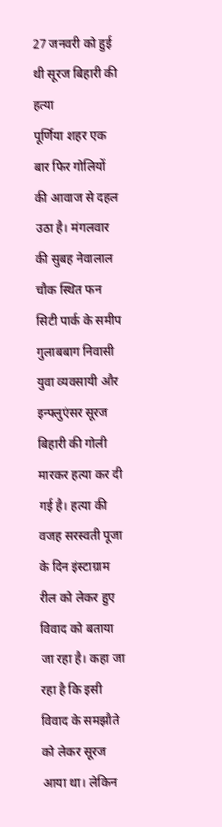27 जनवरी को हुई थी सूरज बिहारी की हत्या
पूर्णिया शहर एक बार फिर गोलियों की आवाज से दहल उठा है। मंगलवार की सुबह नेवालाल चौक स्थित फन सिटी पार्क के समीप गुलाबबाग निवासी युवा व्यवसायी और इन्फ्लुएंसर सूरज बिहारी की गोली मारकर हत्या कर दी गई है। हत्या की वजह सरस्वती पूजा के दिन इंस्टाग्राम रील को लेकर हुए विवाद को बताया जा रहा है। कहा जा रहा है कि इसी विवाद के समझौते को लेकर सूरज आया था। लेकिन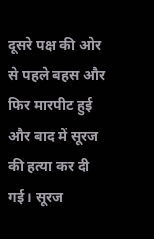दूसरे पक्ष की ओर से पहले बहस और फिर मारपीट हुई और बाद में सूरज की हत्या कर दी गई। सूरज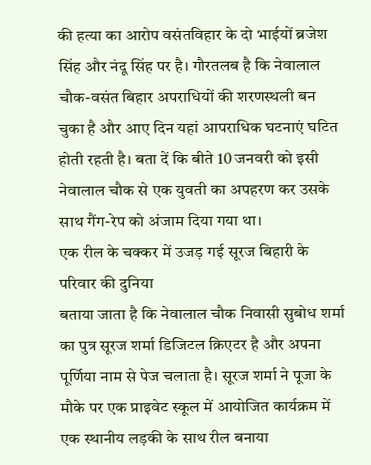की हत्या का आरोप वसंतविहार के दो भाईयों ब्रजेश सिंह और नंदू सिंह पर है। गौरतलब है कि नेवालाल चौक-वसंत बिहार अपराधियों की शरणस्थली बन चुका है और आए दिन यहां आपराधिक घटनाएं घटित होती रहती है। बता दें कि बीते 10 जनवरी को इसी नेवालाल चौक से एक युवती का अपहरण कर उसके साथ गैंग-रेप को अंजाम दिया गया था।
एक रील के चक्कर में उजड़ गई सूरज बिहारी के परिवार की दुनिया
बताया जाता है कि नेवालाल चौक निवासी सुबोध शर्मा का पुत्र सूरज शर्मा डिजिटल क्रिएटर है और अपना पूर्णिया नाम से पेज चलाता है। सूरज शर्मा ने पूजा के मौके पर एक प्राइवेट स्कूल में आयोजित कार्यक्रम में एक स्थानीय लड़की के साथ रील बनाया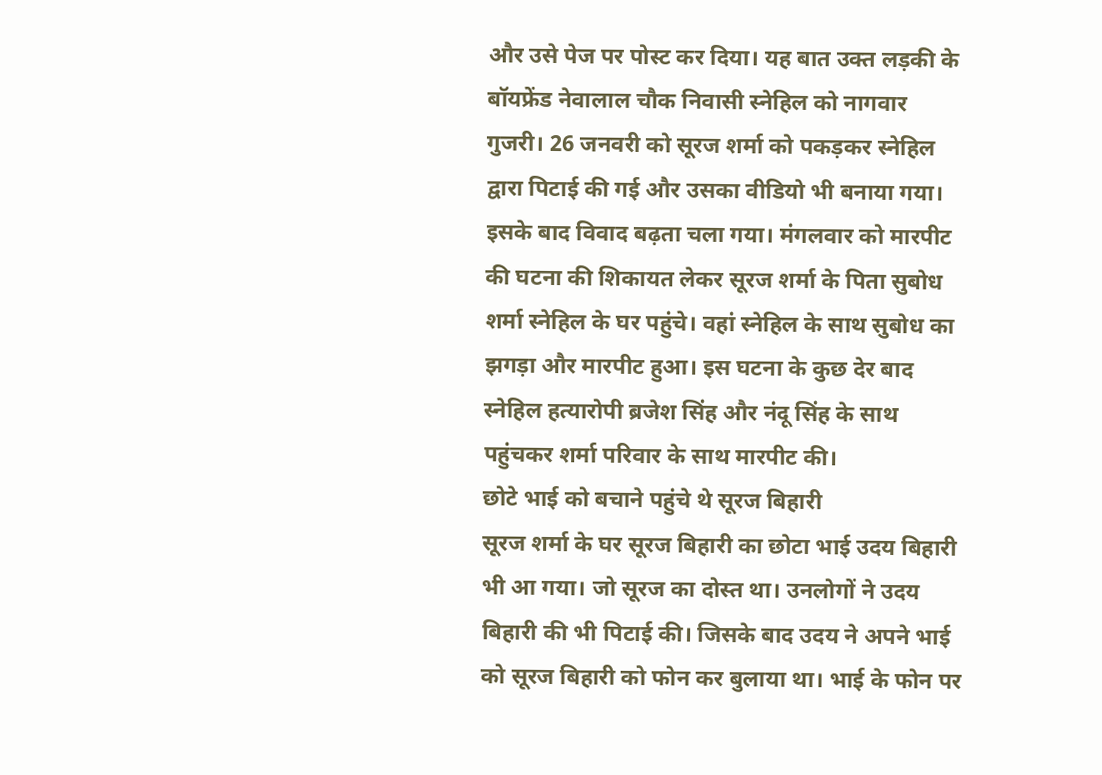और उसे पेज पर पोस्ट कर दिया। यह बात उक्त लड़की के बॉयफ्रेंड नेवालाल चौक निवासी स्नेहिल को नागवार गुजरी। 26 जनवरी को सूरज शर्मा को पकड़कर स्नेहिल द्वारा पिटाई की गई और उसका वीडियो भी बनाया गया। इसके बाद विवाद बढ़ता चला गया। मंगलवार को मारपीट की घटना की शिकायत लेकर सूरज शर्मा के पिता सुबोध शर्मा स्नेहिल के घर पहुंचे। वहां स्नेहिल के साथ सुबोध का झगड़ा और मारपीट हुआ। इस घटना के कुछ देर बाद स्नेहिल हत्यारोपी ब्रजेश सिंह और नंदू सिंह के साथ पहुंचकर शर्मा परिवार के साथ मारपीट की।
छोटे भाई को बचाने पहुंचे थे सूरज बिहारी
सूरज शर्मा के घर सूरज बिहारी का छोटा भाई उदय बिहारी भी आ गया। जो सूरज का दोस्त था। उनलोगों ने उदय बिहारी की भी पिटाई की। जिसके बाद उदय ने अपने भाई को सूरज बिहारी को फोन कर बुलाया था। भाई के फोन पर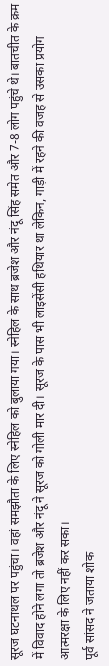सूरज घटनाथल पर पहुंचा। वहां समझौता के लिए स्नेहिल को बुलाया गया। स्नेहिल के साथ ब्रजेश और नंदू सिंह समेत और 7-8 लोग पहुंचे थे। बातचीत के क्रम में विवाद होने लगा तो ब्रजेश और नंदू ने सूरज को गोली मार दी। सूरज के पास भी लाइसेंसी हथियार था लेकिन, गाड़ी में रहने की वजह से उसका प्रयोग आत्मरक्षा के लिए नहीं कर सका।
पूर्व सांसद ने जताया शोक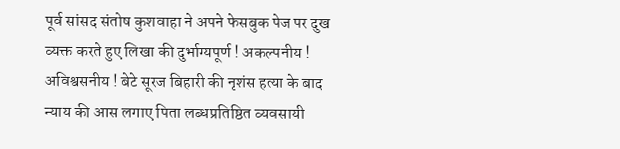पूर्व सांसद संतोष कुशवाहा ने अपने फेसबुक पेज पर दुख व्यक्त करते हुए लिखा की दुर्भाग्यपूर्ण ! अकल्पनीय ! अविश्वसनीय ! बेटे सूरज बिहारी की नृशंस हत्या के बाद न्याय की आस लगाए पिता लब्धप्रतिष्ठित व्यवसायी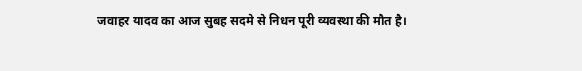जवाहर यादव का आज सुबह सदमे से निधन पूरी व्यवस्था की मौत है।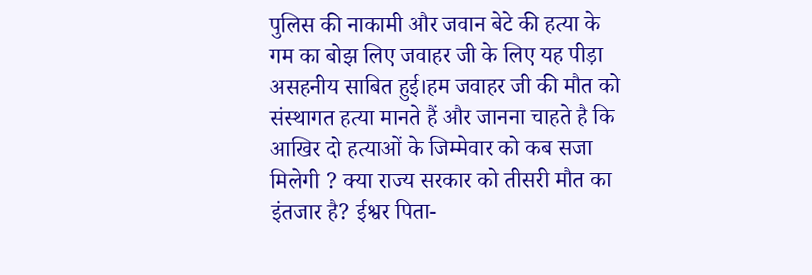पुलिस की नाकामी और जवान बेटे की हत्या के गम का बोझ लिए जवाहर जी के लिए यह पीड़ा असहनीय साबित हुई।हम जवाहर जी की मौत को संस्थागत हत्या मानते हैं और जानना चाहते है कि आखिर दो हत्याओं के जिम्मेवार को कब सजा मिलेगी ? क्या राज्य सरकार को तीसरी मौत का इंतजार है? ईश्वर पिता-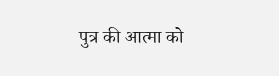पुत्र की आत्मा को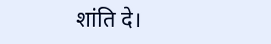शांति दे।